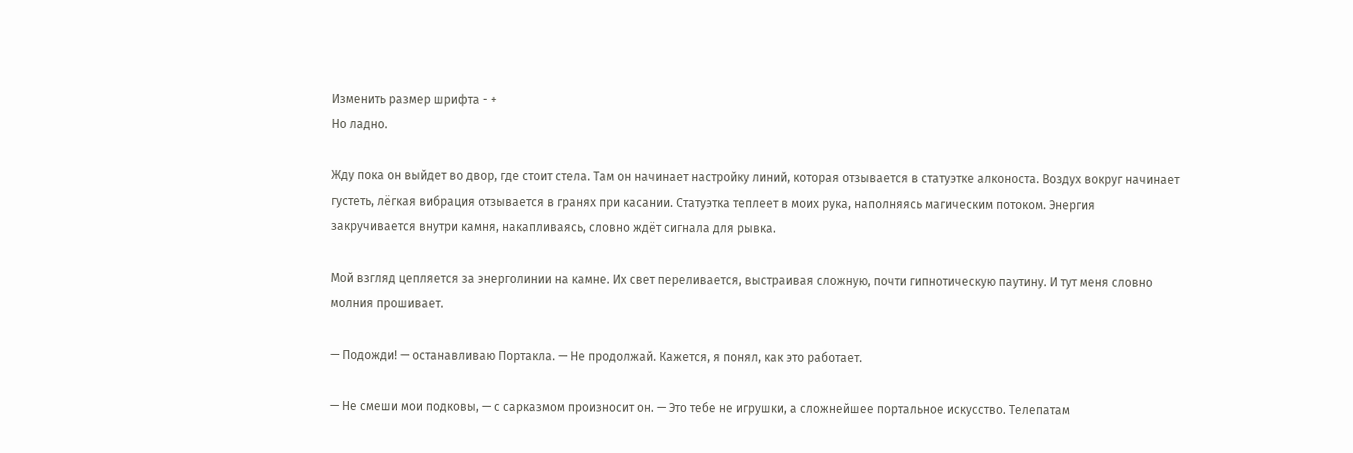Изменить размер шрифта - +
Но ладно.

Жду пока он выйдет во двор, где стоит стела. Там он начинает настройку линий, которая отзывается в статуэтке алконоста. Воздух вокруг начинает густеть, лёгкая вибрация отзывается в гранях при касании. Статуэтка теплеет в моих рука, наполняясь магическим потоком. Энергия закручивается внутри камня, накапливаясь, словно ждёт сигнала для рывка.

Мой взгляд цепляется за энерголинии на камне. Их свет переливается, выстраивая сложную, почти гипнотическую паутину. И тут меня словно молния прошивает.

— Подожди! — останавливаю Портакла. — Не продолжай. Кажется, я понял, как это работает.

— Не смеши мои подковы, — с сарказмом произносит он. — Это тебе не игрушки, а сложнейшее портальное искусство. Телепатам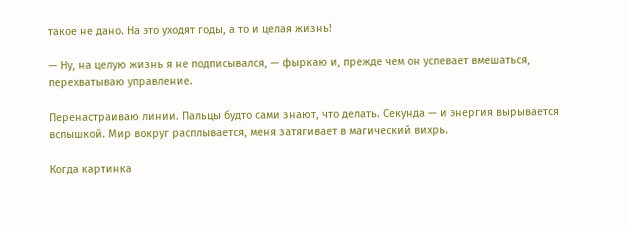такое не дано. На это уходят годы, а то и целая жизнь!

— Ну, на целую жизнь я не подписывался, — фыркаю и, прежде чем он успевает вмешаться, перехватываю управление.

Перенастраиваю линии. Пальцы будто сами знают, что делать. Секунда — и энергия вырывается вспышкой. Мир вокруг расплывается, меня затягивает в магический вихрь.

Когда картинка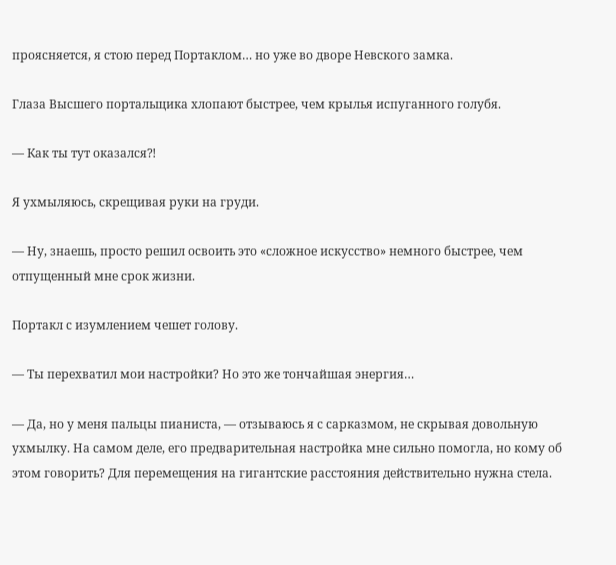проясняется, я стою перед Портаклом… но уже во дворе Невского замка.

Глаза Высшего портальщика хлопают быстрее, чем крылья испуганного голубя.

— Как ты тут оказался⁈

Я ухмыляюсь, скрещивая руки на груди.

— Ну, знаешь, просто решил освоить это «сложное искусство» немного быстрее, чем отпущенный мне срок жизни.

Портакл с изумлением чешет голову.

— Ты перехватил мои настройки? Но это же тончайшая энергия…

— Да, но у меня пальцы пианиста, — отзываюсь я с сарказмом, не скрывая довольную ухмылку. На самом деле, его предварительная настройка мне сильно помогла, но кому об этом говорить? Для перемещения на гигантские расстояния действительно нужна стела.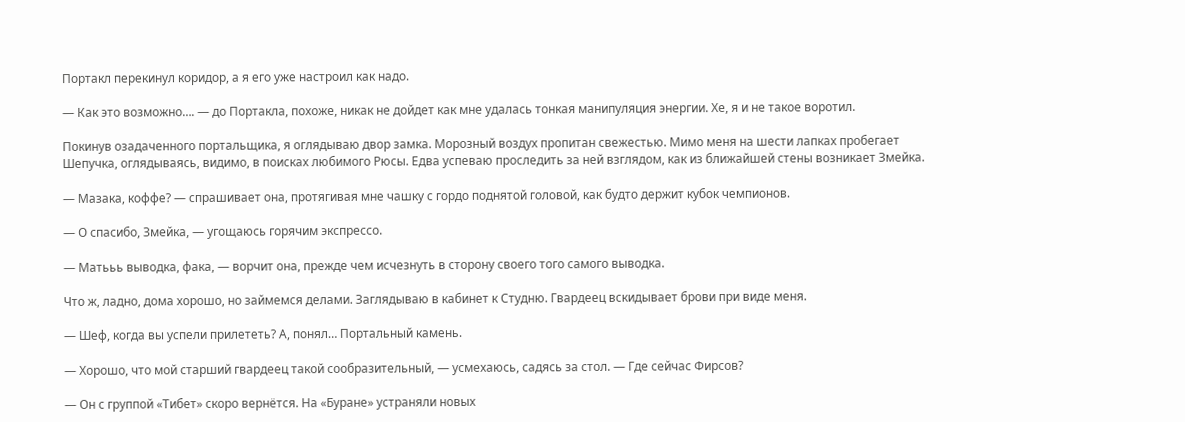Портакл перекинул коридор, а я его уже настроил как надо.

— Как это возможно…. — до Портакла, похоже, никак не дойдет как мне удалась тонкая манипуляция энергии. Хе, я и не такое воротил.

Покинув озадаченного портальщика, я оглядываю двор замка. Морозный воздух пропитан свежестью. Мимо меня на шести лапках пробегает Шепучка, оглядываясь, видимо, в поисках любимого Рюсы. Едва успеваю проследить за ней взглядом, как из ближайшей стены возникает Змейка.

— Мазака, коффе? — спрашивает она, протягивая мне чашку с гордо поднятой головой, как будто держит кубок чемпионов.

— О спасибо, Змейка, — угощаюсь горячим экспрессо.

— Матььь выводка, фака, — ворчит она, прежде чем исчезнуть в сторону своего того самого выводка.

Что ж, ладно, дома хорошо, но займемся делами. Заглядываю в кабинет к Студню. Гвардеец вскидывает брови при виде меня.

— Шеф, когда вы успели прилететь? А, понял… Портальный камень.

— Хорошо, что мой старший гвардеец такой сообразительный, — усмехаюсь, садясь за стол. — Где сейчас Фирсов?

— Он с группой «Тибет» скоро вернётся. На «Буране» устраняли новых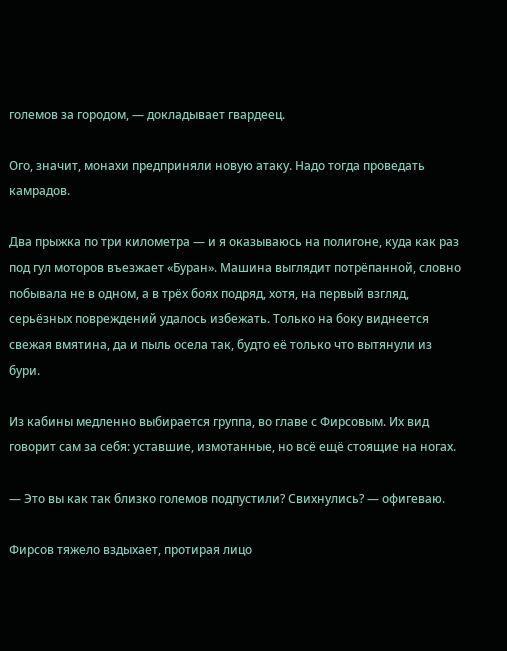големов за городом, — докладывает гвардеец.

Ого, значит, монахи предприняли новую атаку. Надо тогда проведать камрадов.

Два прыжка по три километра — и я оказываюсь на полигоне, куда как раз под гул моторов въезжает «Буран». Машина выглядит потрёпанной, словно побывала не в одном, а в трёх боях подряд, хотя, на первый взгляд, серьёзных повреждений удалось избежать. Только на боку виднеется свежая вмятина, да и пыль осела так, будто её только что вытянули из бури.

Из кабины медленно выбирается группа, во главе с Фирсовым. Их вид говорит сам за себя: уставшие, измотанные, но всё ещё стоящие на ногах.

— Это вы как так близко големов подпустили? Свихнулись? — офигеваю.

Фирсов тяжело вздыхает, протирая лицо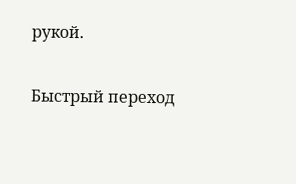рукой.

Быстрый переход